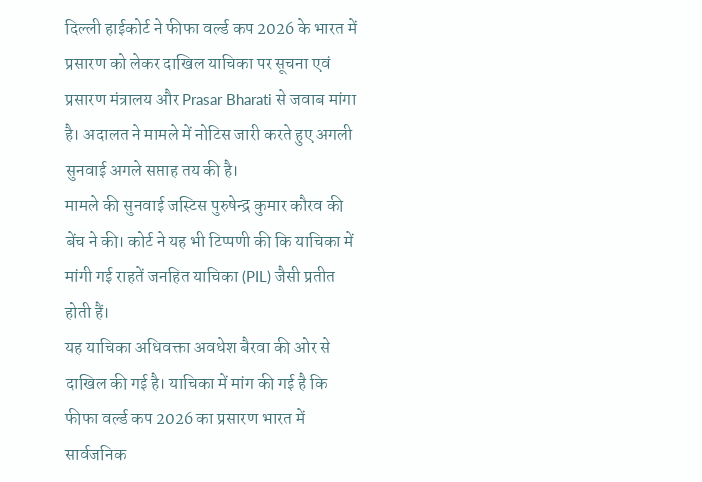दिल्ली हाईकोर्ट ने फीफा वर्ल्ड कप 2026 के भारत में प्रसारण को लेकर दाखिल याचिका पर सूचना एवं प्रसारण मंत्रालय और Prasar Bharati से जवाब मांगा है। अदालत ने मामले में नोटिस जारी करते हुए अगली सुनवाई अगले सप्ताह तय की है।
मामले की सुनवाई जस्टिस पुरुषेन्द्र कुमार कौरव की बेंच ने की। कोर्ट ने यह भी टिप्पणी की कि याचिका में मांगी गई राहतें जनहित याचिका (PIL) जैसी प्रतीत होती हैं।
यह याचिका अधिवक्ता अवधेश बैरवा की ओर से दाखिल की गई है। याचिका में मांग की गई है कि फीफा वर्ल्ड कप 2026 का प्रसारण भारत में सार्वजनिक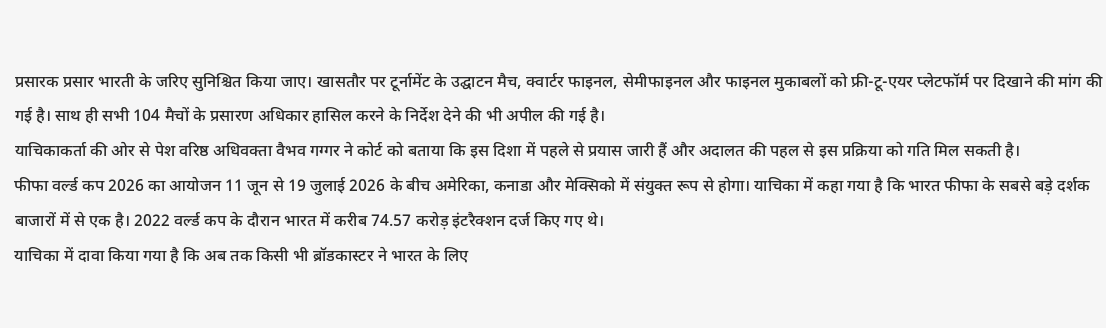प्रसारक प्रसार भारती के जरिए सुनिश्चित किया जाए। खासतौर पर टूर्नामेंट के उद्घाटन मैच, क्वार्टर फाइनल, सेमीफाइनल और फाइनल मुकाबलों को फ्री-टू-एयर प्लेटफॉर्म पर दिखाने की मांग की गई है। साथ ही सभी 104 मैचों के प्रसारण अधिकार हासिल करने के निर्देश देने की भी अपील की गई है।
याचिकाकर्ता की ओर से पेश वरिष्ठ अधिवक्ता वैभव गग्गर ने कोर्ट को बताया कि इस दिशा में पहले से प्रयास जारी हैं और अदालत की पहल से इस प्रक्रिया को गति मिल सकती है।
फीफा वर्ल्ड कप 2026 का आयोजन 11 जून से 19 जुलाई 2026 के बीच अमेरिका, कनाडा और मेक्सिको में संयुक्त रूप से होगा। याचिका में कहा गया है कि भारत फीफा के सबसे बड़े दर्शक बाजारों में से एक है। 2022 वर्ल्ड कप के दौरान भारत में करीब 74.57 करोड़ इंटरैक्शन दर्ज किए गए थे।
याचिका में दावा किया गया है कि अब तक किसी भी ब्रॉडकास्टर ने भारत के लिए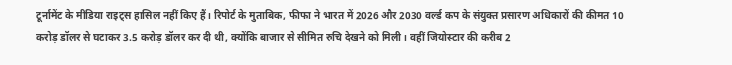टूर्नामेंट के मीडिया राइट्स हासिल नहीं किए हैं। रिपोर्ट के मुताबिक, फीफा ने भारत में 2026 और 2030 वर्ल्ड कप के संयुक्त प्रसारण अधिकारों की कीमत 10 करोड़ डॉलर से घटाकर 3.5 करोड़ डॉलर कर दी थी, क्योंकि बाजार से सीमित रुचि देखने को मिली। वहीं जियोस्टार की करीब 2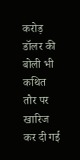करोड़ डॉलर की बोली भी कथित तौर पर खारिज कर दी गई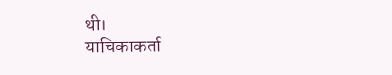थी।
याचिकाकर्ता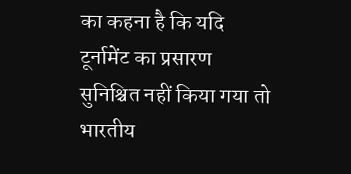का कहना है कि यदि टूर्नामेंट का प्रसारण सुनिश्चित नहीं किया गया तो भारतीय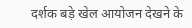दर्शक बड़े खेल आयोजन देखने के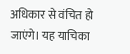अधिकार से वंचित हो जाएंगे। यह याचिका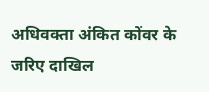अधिवक्ता अंकित कोंवर के जरिए दाखिल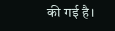की गई है।